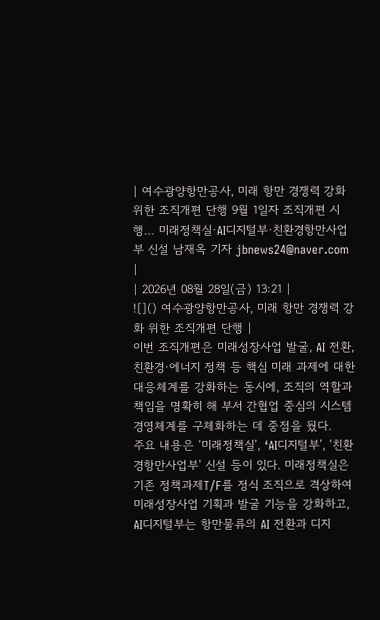| 여수광양항만공사, 미래 항만 경쟁력 강화 위한 조직개편 단행 9월 1일자 조직개편 시행… 미래정책실·AI디지털부·친환경항만사업부 신설 남재옥 기자 jbnews24@naver.com |
| 2026년 08월 28일(금) 13:21 |
![]() 여수광양항만공사, 미래 항만 경쟁력 강화 위한 조직개편 단행 |
이번 조직개편은 미래성장사업 발굴, AI 전환, 친환경·에너지 정책 등 핵심 미래 과제에 대한 대응체계를 강화하는 동시에, 조직의 역할과 책임을 명확히 해 부서 간협업 중심의 시스템 경영체계를 구체화하는 데 중점을 뒀다.
주요 내용은 ‘미래정책실’, ‘AI디지털부’, ‘친환경항만사업부’ 신설 등이 있다. 미래정책실은 기존 정책과제T/F를 정식 조직으로 격상하여 미래성장사업 기획과 발굴 기능을 강화하고, AI디지털부는 항만물류의 AI 전환과 디지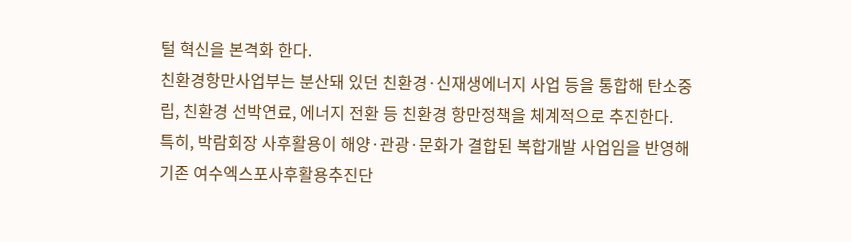털 혁신을 본격화 한다.
친환경항만사업부는 분산돼 있던 친환경·신재생에너지 사업 등을 통합해 탄소중립, 친환경 선박연료, 에너지 전환 등 친환경 항만정책을 체계적으로 추진한다.
특히, 박람회장 사후활용이 해양·관광·문화가 결합된 복합개발 사업임을 반영해 기존 여수엑스포사후활용추진단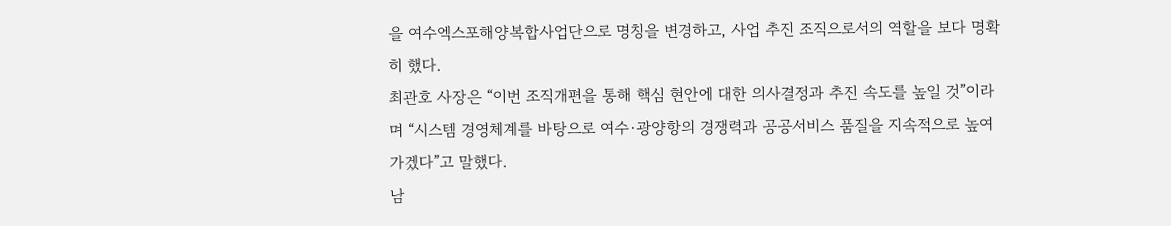을 여수엑스포해양복합사업단으로 명칭을 변경하고, 사업 추진 조직으로서의 역할을 보다 명확히 했다.
최관호 사장은 “이번 조직개편을 통해 핵심 현안에 대한 의사결정과 추진 속도를 높일 것”이라며 “시스템 경영체계를 바탕으로 여수·광양항의 경쟁력과 공공서비스 품질을 지속적으로 높여가겠다”고 말했다.
남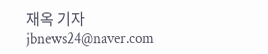재옥 기자 jbnews24@naver.com